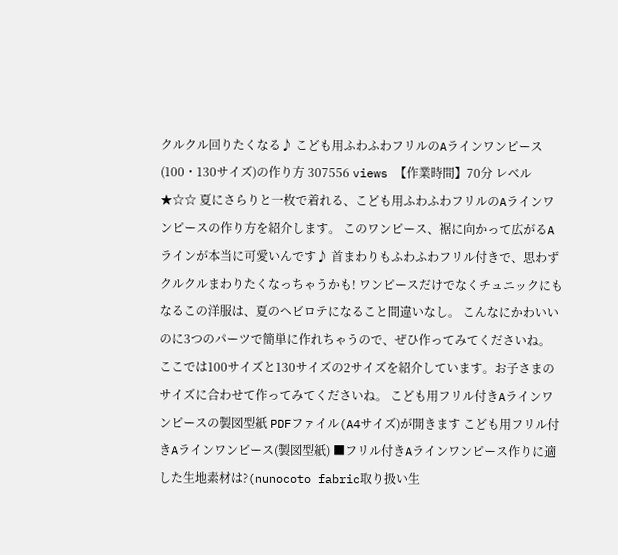クルクル回りたくなる♪ こども用ふわふわフリルのAラインワンピース(100・130サイズ)の作り方 307556 views 【作業時間】70分 レベル★☆☆ 夏にさらりと一枚で着れる、こども用ふわふわフリルのAラインワンピースの作り方を紹介します。 このワンピース、裾に向かって広がるAラインが本当に可愛いんです♪ 首まわりもふわふわフリル付きで、思わずクルクルまわりたくなっちゃうかも! ワンピースだけでなくチュニックにもなるこの洋服は、夏のヘビロテになること間違いなし。 こんなにかわいいのに3つのパーツで簡単に作れちゃうので、ぜひ作ってみてくださいね。 ここでは100サイズと130サイズの2サイズを紹介しています。お子さまのサイズに合わせて作ってみてくださいね。 こども用フリル付きAラインワンピースの製図型紙 PDFファイル(A4サイズ)が開きます こども用フリル付きAラインワンピース(製図型紙) ■フリル付きAラインワンピース作りに適した生地素材は?(nunocoto fabric取り扱い生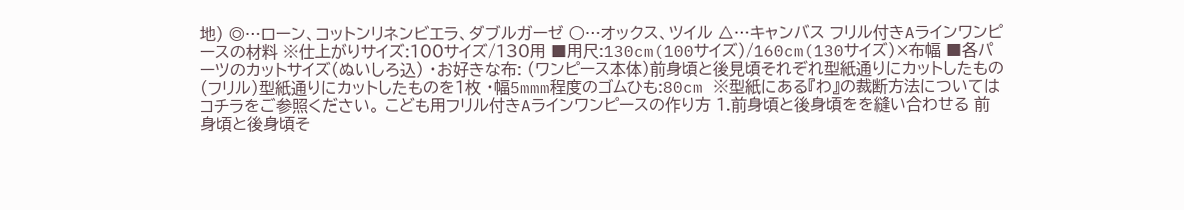地) ◎…ローン、コットンリネンビエラ、ダブルガーゼ ○…オックス、ツイル △…キャンバス フリル付きAラインワンピースの材料 ※仕上がりサイズ:100サイズ/130用 ■用尺:130cm(100サイズ)/160cm(130サイズ)×布幅 ■各パーツのカットサイズ(ぬいしろ込) ・お好きな布: (ワンピース本体)前身頃と後見頃それぞれ型紙通りにカットしたもの (フリル)型紙通りにカットしたものを1枚 ・幅5mmm程度のゴムひも:80cm ※型紙にある『わ』の裁断方法についてはコチラをご参照ください。 こども用フリル付きAラインワンピースの作り方 1.前身頃と後身頃をを縫い合わせる 前身頃と後身頃そ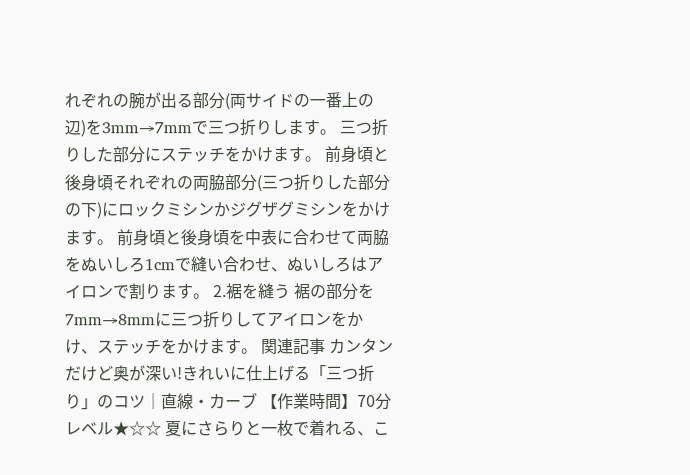れぞれの腕が出る部分(両サイドの一番上の辺)を3mm→7mmで三つ折りします。 三つ折りした部分にステッチをかけます。 前身頃と後身頃それぞれの両脇部分(三つ折りした部分の下)にロックミシンかジグザグミシンをかけます。 前身頃と後身頃を中表に合わせて両脇をぬいしろ1cmで縫い合わせ、ぬいしろはアイロンで割ります。 2.裾を縫う 裾の部分を7mm→8mmに三つ折りしてアイロンをかけ、ステッチをかけます。 関連記事 カンタンだけど奥が深い!きれいに仕上げる「三つ折り」のコツ│直線・カーブ 【作業時間】70分 レベル★☆☆ 夏にさらりと一枚で着れる、こ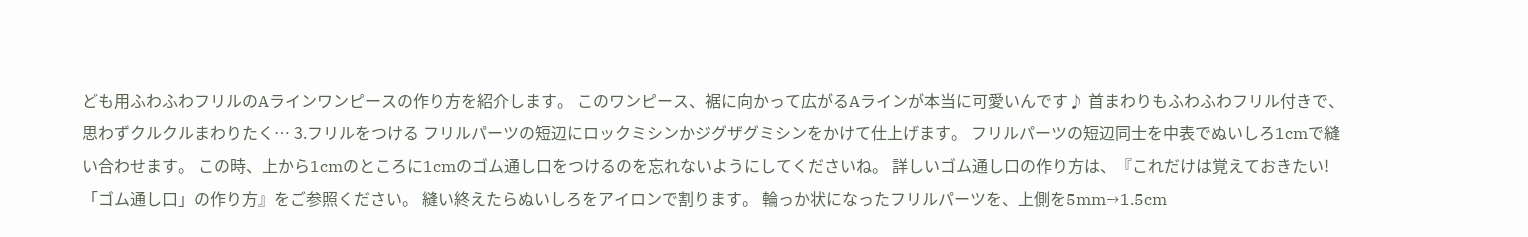ども用ふわふわフリルのAラインワンピースの作り方を紹介します。 このワンピース、裾に向かって広がるAラインが本当に可愛いんです♪ 首まわりもふわふわフリル付きで、思わずクルクルまわりたく… 3.フリルをつける フリルパーツの短辺にロックミシンかジグザグミシンをかけて仕上げます。 フリルパーツの短辺同士を中表でぬいしろ1cmで縫い合わせます。 この時、上から1cmのところに1cmのゴム通し口をつけるのを忘れないようにしてくださいね。 詳しいゴム通し口の作り方は、『これだけは覚えておきたい!「ゴム通し口」の作り方』をご参照ください。 縫い終えたらぬいしろをアイロンで割ります。 輪っか状になったフリルパーツを、上側を5mm→1.5cm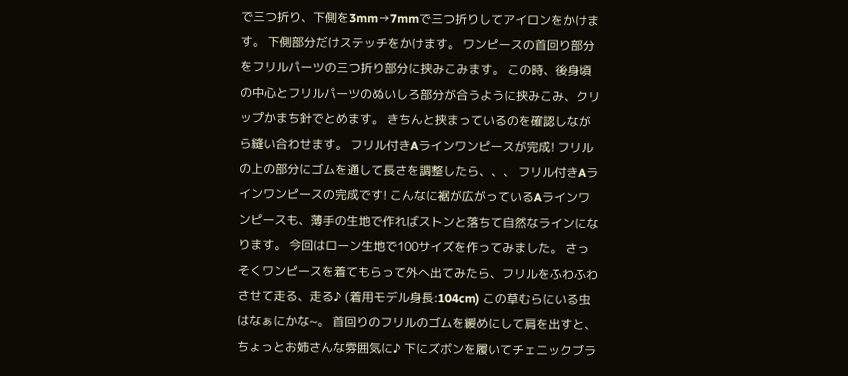で三つ折り、下側を3mm→7mmで三つ折りしてアイロンをかけます。 下側部分だけステッチをかけます。 ワンピースの首回り部分をフリルパーツの三つ折り部分に挟みこみます。 この時、後身頃の中心とフリルパーツのぬいしろ部分が合うように挟みこみ、クリップかまち針でとめます。 きちんと挟まっているのを確認しながら縫い合わせます。 フリル付きAラインワンピースが完成! フリルの上の部分にゴムを通して長さを調整したら、、、 フリル付きAラインワンピースの完成です! こんなに裾が広がっているAラインワンピースも、薄手の生地で作ればストンと落ちて自然なラインになります。 今回はローン生地で100サイズを作ってみました。 さっそくワンピースを着てもらって外へ出てみたら、フリルをふわふわさせて走る、走る♪ (着用モデル身長:104cm) この草むらにいる虫はなぁにかな~。 首回りのフリルのゴムを緩めにして肩を出すと、ちょっとお姉さんな雰囲気に♪ 下にズボンを履いてチェニックブラ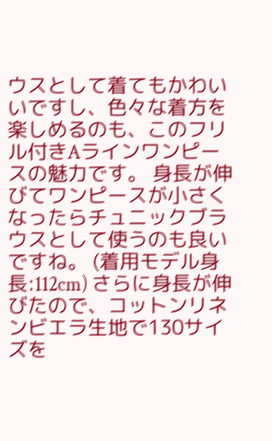ウスとして着てもかわいいですし、色々な着方を楽しめるのも、このフリル付きAラインワンピースの魅力です。 身長が伸びてワンピースが小さくなったらチュニックブラウスとして使うのも良いですね。 (着用モデル身長:112cm) さらに身長が伸びたので、コットンリネンビエラ生地で130サイズを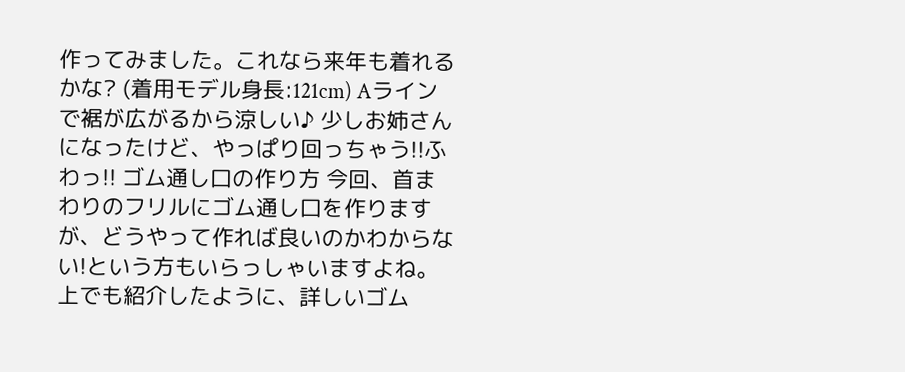作ってみました。これなら来年も着れるかな? (着用モデル身長:121cm) Aラインで裾が広がるから涼しい♪ 少しお姉さんになったけど、やっぱり回っちゃう!!ふわっ!! ゴム通し口の作り方 今回、首まわりのフリルにゴム通し口を作りますが、どうやって作れば良いのかわからない!という方もいらっしゃいますよね。 上でも紹介したように、詳しいゴム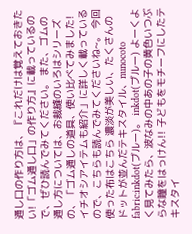通し口の作り方は、『これだけは覚えておきたい!「ゴム通し口」の作り方』に載っているので、ぜひ読んでみてください。 また、ゴムの通し方については、お裁縫のいろはシリーズの、「ゴム通しの道具、使い比べてみました!イチオシアイテムも紹介」に詳しく載っているので、こちらも読んでみてくださいね~。 今回使った布はこちら 濃淡が美しい、たくさんのドットが並んだテキスタイル、nunocoto fabric:inkdot(ブルー)。 inkdot(ブルー) よーくよく見てみたら、波なみの中あの子の黄色いつぶらな瞳をはっけん!! 子どもをモチーフにしたテキスタイ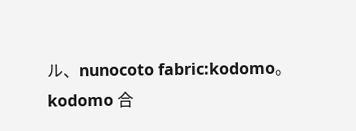ル、nunocoto fabric:kodomo。 kodomo 合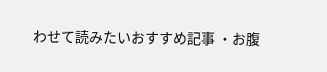わせて読みたいおすすめ記事 ・お腹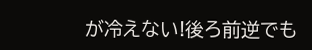が冷えない!後ろ前逆でも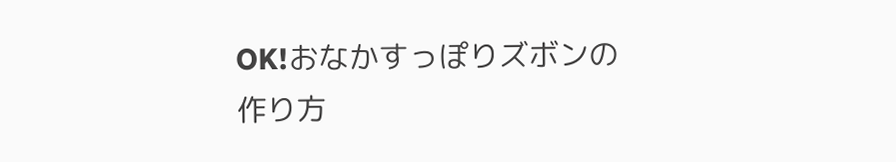OK!おなかすっぽりズボンの作り方